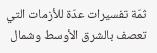ثمّة تفسيرات عدّة للأزمات التي تعصف بالشرق الأوسط وشمال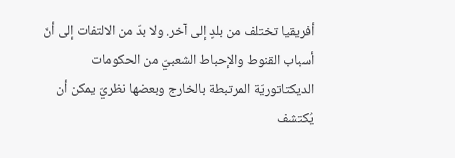أفريقيا تختلف من بلدٍ إلى آخر. ولا بدّ من الالتفات إلى أنّ أسباب القنوط والإحباط الشعبيّ من الحكومات الديكتاتوريّة المرتبطة بالخارج وبعضها نظريّ يمكن أن يُكتشف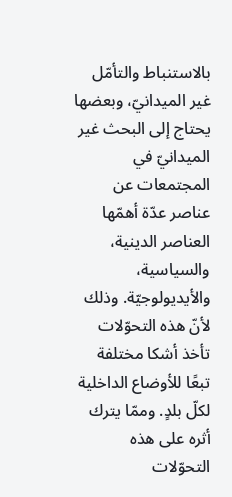بالاستنباط والتأمّل غير الميدانيّ، وبعضها يحتاج إلى البحث غير الميدانيّ في المجتمعات عن عناصر عدّة أهمّها العناصر الدينية، والسياسية، والأيديولوجيّة. وذلك لأنّ هذه التحوّلات تأخذ أشكا مختلفة تبعًا للأوضاع الداخلية لكلّ بلدٍ. وممّا يترك أثره على هذه التحوّلات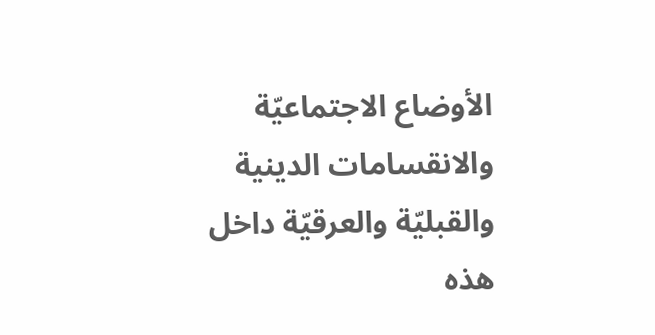الأوضاع الاجتماعيّة والانقسامات الدينية والقبليّة والعرقيّة داخل هذه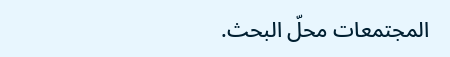المجتمعات محلّ البحث.